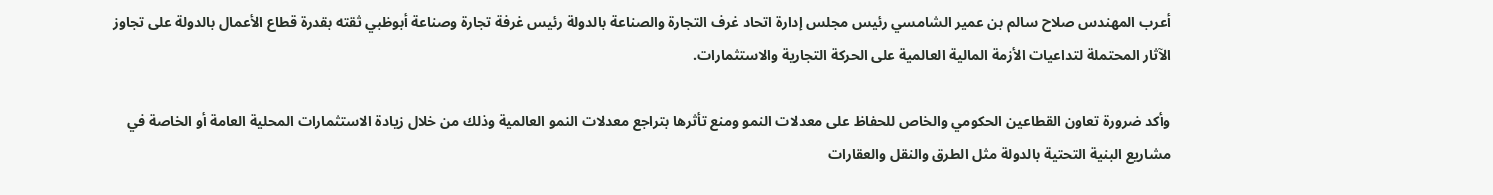أعرب المهندس صلاح سالم بن عمير الشامسي رئيس مجلس إدارة اتحاد غرف التجارة والصناعة بالدولة رئيس غرفة تجارة وصناعة أبوظبي ثقته بقدرة قطاع الأعمال بالدولة على تجاوز الآثار المحتملة لتداعيات الأزمة المالية العالمية على الحركة التجارية والاستثمارات.

وأكد ضرورة تعاون القطاعين الحكومي والخاص للحفاظ على معدلات النمو ومنع تأثرها بتراجع معدلات النمو العالمية وذلك من خلال زيادة الاستثمارات المحلية العامة أو الخاصة في مشاريع البنية التحتية بالدولة مثل الطرق والنقل والعقارات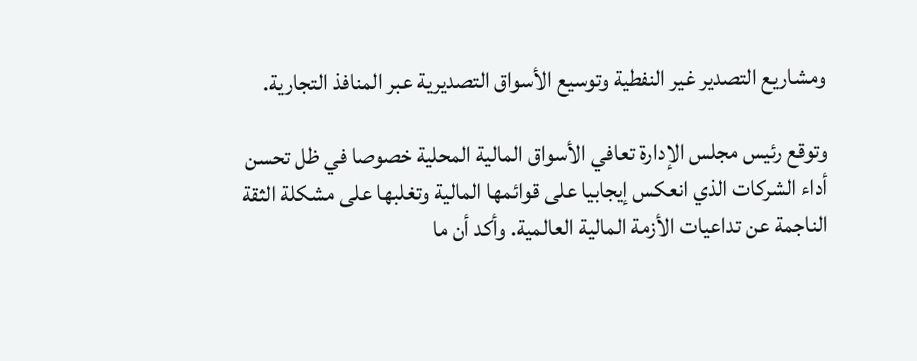ومشاريع التصدير غير النفطية وتوسيع الأسواق التصديرية عبر المنافذ التجارية.

وتوقع رئيس مجلس الإدارة تعافي الأسواق المالية المحلية خصوصا في ظل تحسن أداء الشركات الذي انعكس إيجابيا على قوائمها المالية وتغلبها على مشكلة الثقة الناجمة عن تداعيات الأزمة المالية العالمية. وأكد أن ما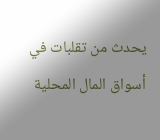يحدث من تقلبات في أسواق المال المحلية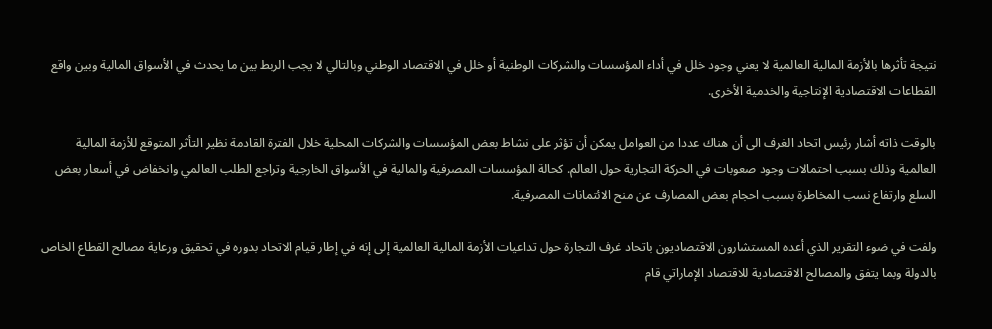نتيجة تأثرها بالأزمة المالية العالمية لا يعني وجود خلل في أداء المؤسسات والشركات الوطنية أو خلل في الاقتصاد الوطني وبالتالي لا يجب الربط بين ما يحدث في الأسواق المالية وبين واقع القطاعات الاقتصادية الإنتاجية والخدمية الأخرى.

بالوقت ذاته أشار رئيس اتحاد الغرف الى أن هناك عددا من العوامل يمكن أن تؤثر على نشاط بعض المؤسسات والشركات المحلية خلال الفترة القادمة نظير التأثر المتوقع للأزمة المالية العالمية وذلك بسبب احتمالات وجود صعوبات في الحركة التجارية حول العالم. كحالة المؤسسات المصرفية والمالية في الأسواق الخارجية وتراجع الطلب العالمي وانخفاض في أسعار بعض السلع وارتفاع نسب المخاطرة بسبب احجام بعض المصارف عن منح الائتمانات المصرفية.

ولفت في ضوء التقرير الذي أعده المستشارون الاقتصاديون باتحاد غرف التجارة حول تداعيات الأزمة المالية العالمية إلى إنه في إطار قيام الاتحاد بدوره في تحقيق ورعاية مصالح القطاع الخاص بالدولة وبما يتفق والمصالح الاقتصادية للاقتصاد الإماراتي قام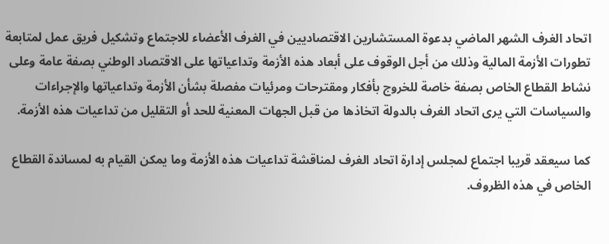اتحاد الغرف الشهر الماضي بدعوة المستشارين الاقتصاديين في الغرف الأعضاء للاجتماع وتشكيل فريق عمل لمتابعة تطورات الأزمة المالية وذلك من أجل الوقوف على أبعاد هذه الأزمة وتداعياتها على الاقتصاد الوطني بصفة عامة وعلى نشاط القطاع الخاص بصفة خاصة للخروج بأفكار ومقترحات ومرئيات مفصلة بشأن الأزمة وتداعياتها والإجراءات والسياسات التي يرى اتحاد الغرف بالدولة اتخاذها من قبل الجهات المعنية للحد أو التقليل من تداعيات هذه الأزمة.

كما سيعقد قريبا اجتماع لمجلس إدارة اتحاد الغرف لمناقشة تداعيات هذه الأزمة وما يمكن القيام به لمساندة القطاع الخاص في هذه الظروف.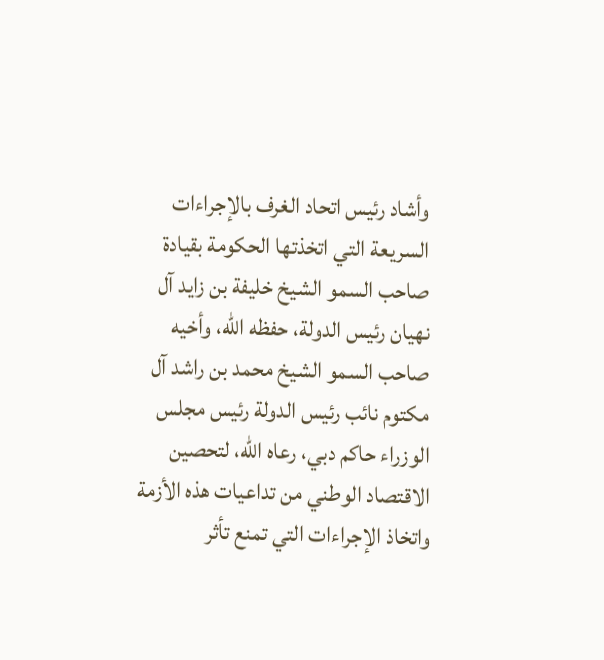وأشاد رئيس اتحاد الغرف بالإجراءات السريعة التي اتخذتها الحكومة بقيادة صاحب السمو الشيخ خليفة بن زايد آل نهيان رئيس الدولة، حفظه الله، وأخيه صاحب السمو الشيخ محمد بن راشد آل مكتوم نائب رئيس الدولة رئيس مجلس الوزراء حاكم دبي، رعاه الله، لتحصين الاقتصاد الوطني من تداعيات هذه الأزمة واتخاذ الإجراءات التي تمنع تأثر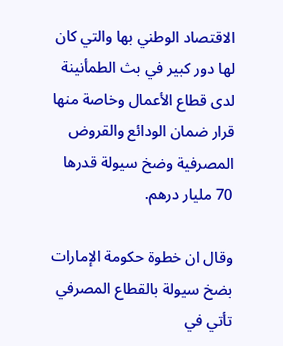الاقتصاد الوطني بها والتي كان لها دور كبير في بث الطمأنينة لدى قطاع الأعمال وخاصة منها قرار ضمان الودائع والقروض المصرفية وضخ سيولة قدرها 70 مليار درهم.

وقال ان خطوة حكومة الإمارات بضخ سيولة بالقطاع المصرفي تأتي في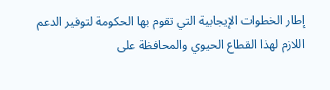إطار الخطوات الإيجابية التي تقوم بها الحكومة لتوفير الدعم اللازم لهذا القطاع الحيوي والمحافظة على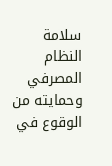سلامة النظام المصرفي وحمايته من الوقوع في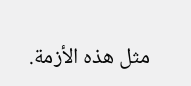مثل هذه الأزمة.